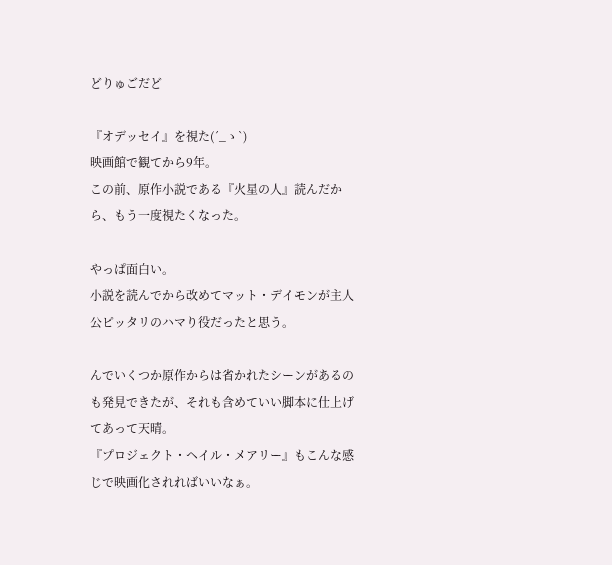どりゅごだど

『オデッセイ』を視た(´_ゝ`)
映画館で観てから9年。
この前、原作小説である『火星の人』読んだから、もう一度視たくなった。

やっぱ面白い。
小説を読んでから改めてマット・デイモンが主人公ピッタリのハマり役だったと思う。

んでいくつか原作からは省かれたシーンがあるのも発見できたが、それも含めていい脚本に仕上げてあって天晴。
『プロジェクト・ヘイル・メアリー』もこんな感じで映画化されればいいなぁ。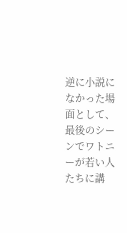逆に小説になかった場面として、最後のシーンでワトニーが若い人たちに講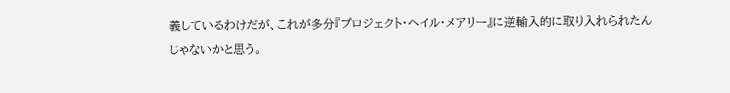義しているわけだが、これが多分『プロジェクト・ヘイル・メアリー』に逆輸入的に取り入れられたんじゃないかと思う。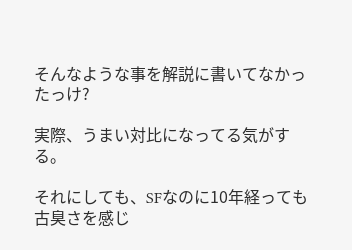そんなような事を解説に書いてなかったっけ?

実際、うまい対比になってる気がする。

それにしても、SFなのに10年経っても古臭さを感じ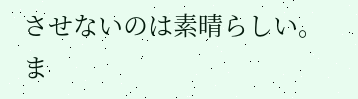させないのは素晴らしい。
ま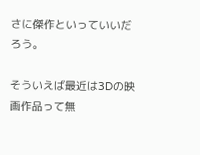さに傑作といっていいだろう。

そういえば最近は3Dの映画作品って無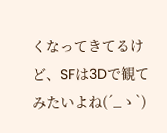くなってきてるけど、SFは3Dで観てみたいよね(´_ゝ`)